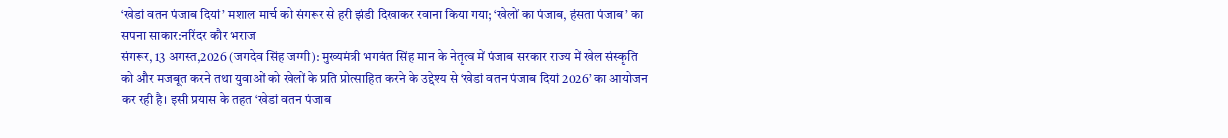‘खेडां वतन पंजाब दियां’ मशाल मार्च को संगरूर से हरी झंडी दिखाकर रवाना किया गया; ‘खेलों का पंजाब, हंसता पंजाब’ का सपना साकार:नरिंदर कौर भराज
संगरूर, 13 अगस्त,2026 (जगदेव सिंह जग्गी): मुख्यमंत्री भगवंत सिंह मान के नेतृत्व में पंजाब सरकार राज्य में खेल संस्कृति को और मजबूत करने तथा युवाओं को खेलों के प्रति प्रोत्साहित करने के उद्देश्य से ‘खेडां वतन पंजाब दियां 2026’ का आयोजन कर रही है। इसी प्रयास के तहत ‘खेडां वतन पंजाब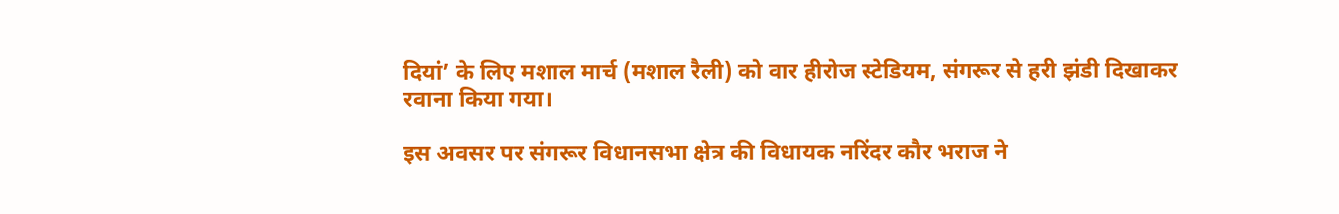दियां’ के लिए मशाल मार्च (मशाल रैली) को वार हीरोज स्टेडियम, संगरूर से हरी झंडी दिखाकर रवाना किया गया।

इस अवसर पर संगरूर विधानसभा क्षेत्र की विधायक नरिंदर कौर भराज ने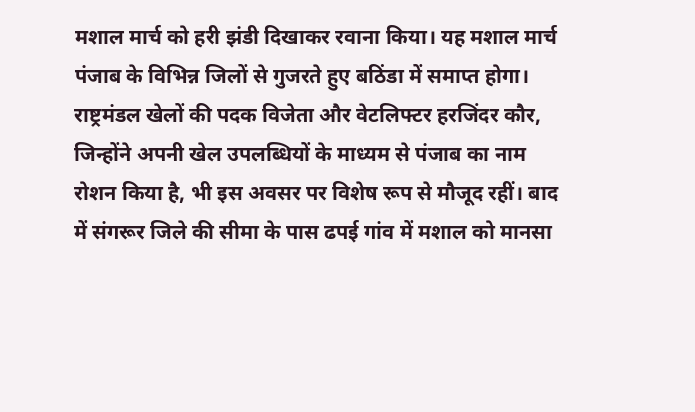मशाल मार्च को हरी झंडी दिखाकर रवाना किया। यह मशाल मार्च पंजाब के विभिन्न जिलों से गुजरते हुए बठिंडा में समाप्त होगा। राष्ट्रमंडल खेलों की पदक विजेता और वेटलिफ्टर हरजिंदर कौर, जिन्होंने अपनी खेल उपलब्धियों के माध्यम से पंजाब का नाम रोशन किया है, भी इस अवसर पर विशेष रूप से मौजूद रहीं। बाद में संगरूर जिले की सीमा के पास ढपई गांव में मशाल को मानसा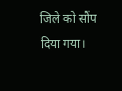जिले को सौंप दिया गया।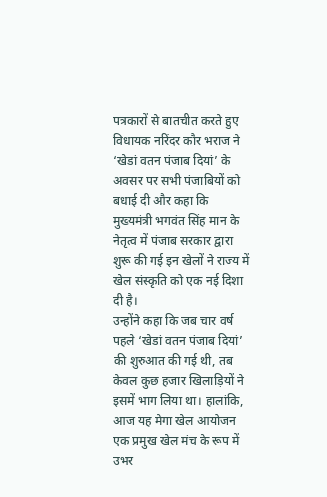पत्रकारों से बातचीत करते हुए विधायक नरिंदर कौर भराज ने ‘खेडां वतन पंजाब दियां’ के अवसर पर सभी पंजाबियों को बधाई दी और कहा कि मुख्यमंत्री भगवंत सिंह मान के नेतृत्व में पंजाब सरकार द्वारा शुरू की गई इन खेलों ने राज्य में खेल संस्कृति को एक नई दिशा दी है।
उन्होंने कहा कि जब चार वर्ष पहले ‘खेडां वतन पंजाब दियां’ की शुरुआत की गई थी, तब केवल कुछ हजार खिलाड़ियों ने इसमें भाग लिया था। हालांकि, आज यह मेगा खेल आयोजन एक प्रमुख खेल मंच के रूप में उभर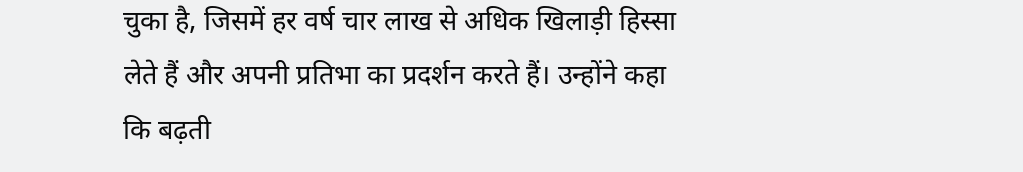चुका है, जिसमें हर वर्ष चार लाख से अधिक खिलाड़ी हिस्सा लेते हैं और अपनी प्रतिभा का प्रदर्शन करते हैं। उन्होंने कहा कि बढ़ती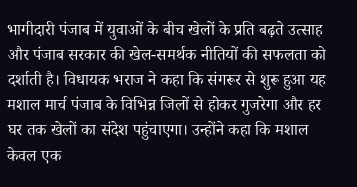भागीदारी पंजाब में युवाओं के बीच खेलों के प्रति बढ़ते उत्साह और पंजाब सरकार की खेल-समर्थक नीतियों की सफलता को दर्शाती है। विधायक भराज ने कहा कि संगरूर से शुरू हुआ यह मशाल मार्च पंजाब के विभिन्न जिलों से होकर गुजरेगा और हर घर तक खेलों का संदेश पहुंचाएगा। उन्होंने कहा कि मशाल केवल एक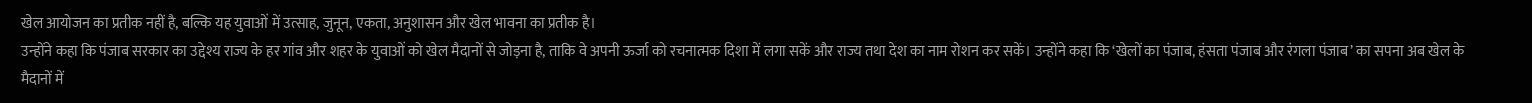खेल आयोजन का प्रतीक नहीं है, बल्कि यह युवाओं में उत्साह, जुनून, एकता, अनुशासन और खेल भावना का प्रतीक है।
उन्होंने कहा कि पंजाब सरकार का उद्देश्य राज्य के हर गांव और शहर के युवाओं को खेल मैदानों से जोड़ना है, ताकि वे अपनी ऊर्जा को रचनात्मक दिशा में लगा सकें और राज्य तथा देश का नाम रोशन कर सकें। उन्होंने कहा कि ‘खेलों का पंजाब, हंसता पंजाब और रंगला पंजाब’ का सपना अब खेल के मैदानों में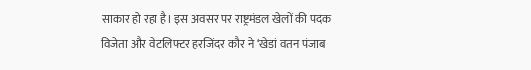साकार हो रहा है। इस अवसर पर राष्ट्रमंडल खेलों की पदक विजेता और वेटलिफ्टर हरजिंदर कौर ने ‘खेडां वतन पंजाब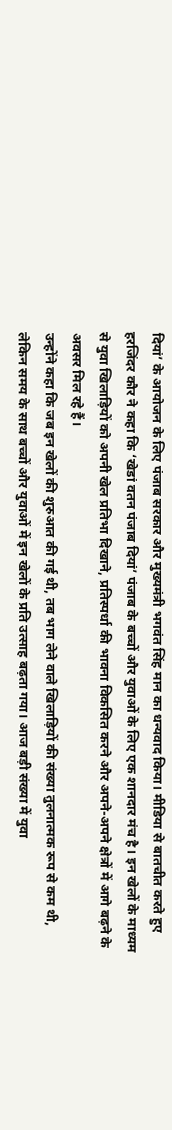दियां’ के आयोजन के लिए पंजाब सरकार और मुख्यमंत्री भगवंत सिंह मान का धन्यवाद किया। मीडिया से बातचीत करते हुए हरजिंदर कौर ने कहा कि ‘खेडां वतन पंजाब दियां’ पंजाब के बच्चों और युवाओं के लिए एक शानदार मंच है। इन खेलों के माध्यम से युवा खिलाड़ियों को अपनी खेल प्रतिभा दिखाने, प्रतिस्पर्धा की भावना विकसित करने और अपने-अपने क्षेत्रों में आगे बढ़ने के अवसर मिल रहे हैं।
उन्होंने कहा कि जब इन खेलों की शुरुआत की गई थी, तब भाग लेने वाले खिलाड़ियों की संख्या तुलनात्मक रूप से कम थी, लेकिन समय के साथ बच्चों और युवाओं में इन खेलों के प्रति उत्साह बढ़ता गया। आज बड़ी संख्या में युवा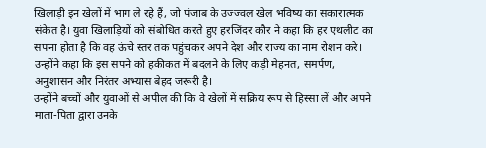खिलाड़ी इन खेलों में भाग ले रहे हैं, जो पंजाब के उज्ज्वल खेल भविष्य का सकारात्मक संकेत है। युवा खिलाड़ियों को संबोधित करते हुए हरजिंदर कौर ने कहा कि हर एथलीट का सपना होता है कि वह ऊंचे स्तर तक पहुंचकर अपने देश और राज्य का नाम रोशन करे। उन्होंने कहा कि इस सपने को हकीकत में बदलने के लिए कड़ी मेहनत, समर्पण, अनुशासन और निरंतर अभ्यास बेहद जरूरी है।
उन्होंने बच्चों और युवाओं से अपील की कि वे खेलों में सक्रिय रूप से हिस्सा लें और अपने माता-पिता द्वारा उनके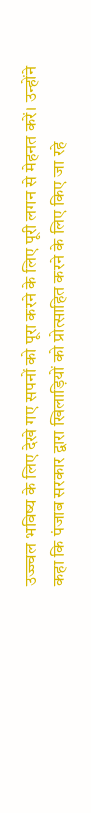उज्ज्वल भविष्य के लिए देखे गए सपनों को पूरा करने के लिए पूरी लगन से मेहनत करें। उन्होंने कहा कि पंजाब सरकार द्वारा खिलाड़ियों को प्रोत्साहित करने के लिए किए जा रहे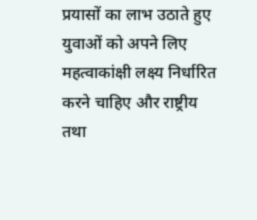प्रयासों का लाभ उठाते हुए युवाओं को अपने लिए महत्वाकांक्षी लक्ष्य निर्धारित करने चाहिए और राष्ट्रीय तथा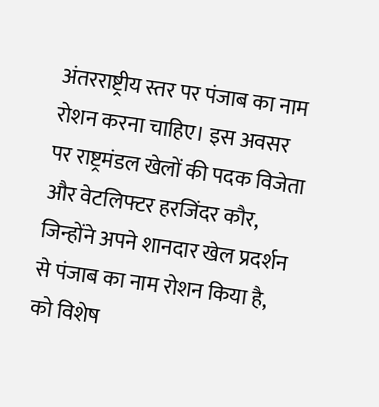अंतरराष्ट्रीय स्तर पर पंजाब का नाम रोशन करना चाहिए। इस अवसर पर राष्ट्रमंडल खेलों की पदक विजेता और वेटलिफ्टर हरजिंदर कौर, जिन्होंने अपने शानदार खेल प्रदर्शन से पंजाब का नाम रोशन किया है, को विशेष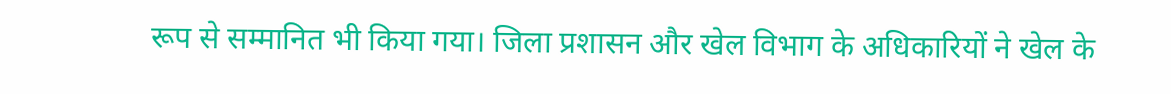रूप से सम्मानित भी किया गया। जिला प्रशासन और खेल विभाग के अधिकारियों ने खेल के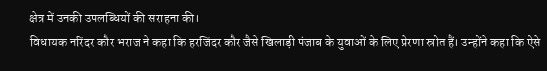क्षेत्र में उनकी उपलब्धियों की सराहना की।
विधायक नरिंदर कौर भराज ने कहा कि हरजिंदर कौर जैसे खिलाड़ी पंजाब के युवाओं के लिए प्रेरणा स्रोत हैं। उन्होंने कहा कि ऐसे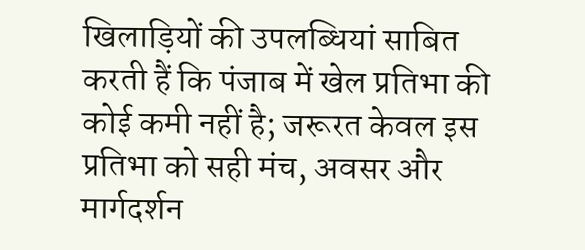खिलाड़ियों की उपलब्धियां साबित करती हैं कि पंजाब में खेल प्रतिभा की कोई कमी नहीं है; जरूरत केवल इस प्रतिभा को सही मंच, अवसर और मार्गदर्शन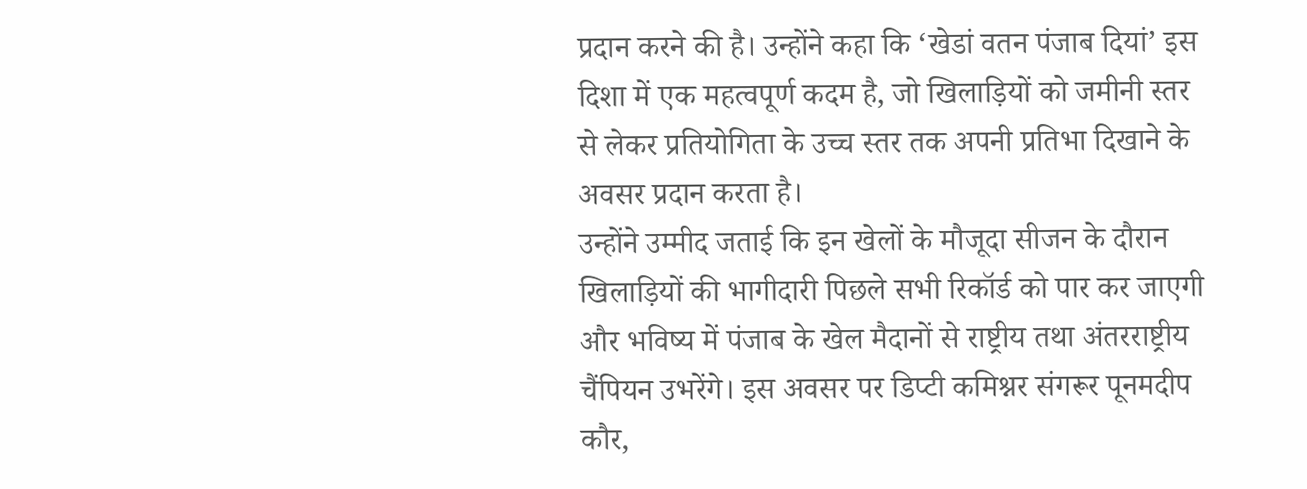प्रदान करने की है। उन्होंने कहा कि ‘खेडां वतन पंजाब दियां’ इस दिशा में एक महत्वपूर्ण कदम है, जो खिलाड़ियों को जमीनी स्तर से लेकर प्रतियोगिता के उच्च स्तर तक अपनी प्रतिभा दिखाने के अवसर प्रदान करता है।
उन्होंने उम्मीद जताई कि इन खेलों के मौजूदा सीजन के दौरान खिलाड़ियों की भागीदारी पिछले सभी रिकॉर्ड को पार कर जाएगी और भविष्य में पंजाब के खेल मैदानों से राष्ट्रीय तथा अंतरराष्ट्रीय चैंपियन उभरेंगे। इस अवसर पर डिप्टी कमिश्नर संगरूर पूनमदीप कौर,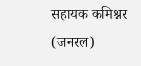सहायक कमिश्नर (जनरल)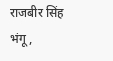राजबीर सिंह भंगू,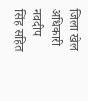जिला खेल अधिकारी नवदीप सिंह सहित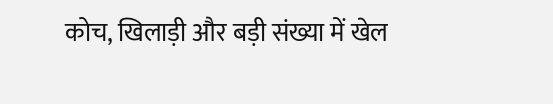कोच, खिलाड़ी और बड़ी संख्या में खेल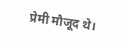प्रेमी मौजूद थे।